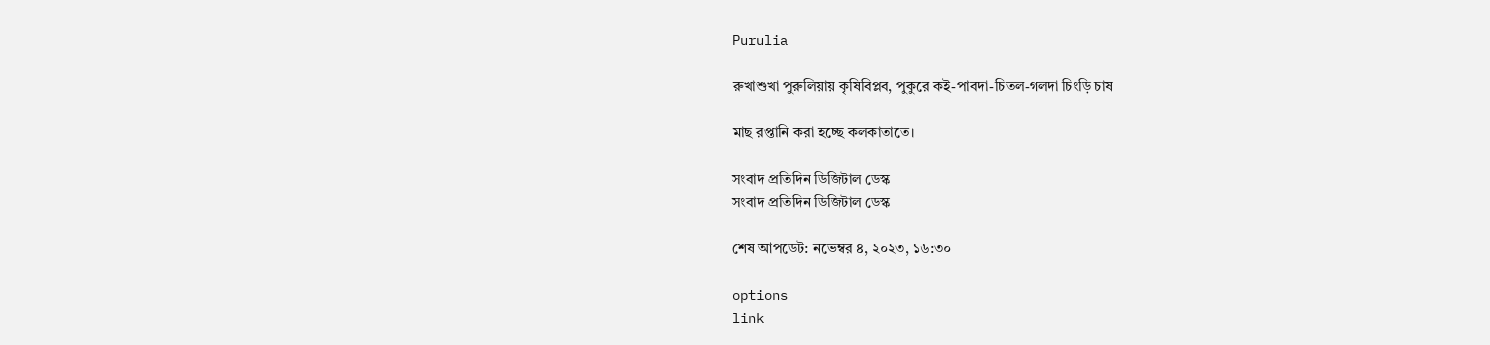Purulia

রুখাশুখা পুরুলিয়ায় কৃষিবিপ্লব, পুকুরে কই-পাবদা-চিতল-গলদা চিংড়ি চাষ

মাছ রপ্তানি করা হচ্ছে কলকাতাতে।

সংবাদ প্রতিদিন ডিজিটাল ডেস্ক
সংবাদ প্রতিদিন ডিজিটাল ডেস্ক

শেষ আপডেট: নভেম্বর ৪, ২০২৩, ১৬:৩০

options
link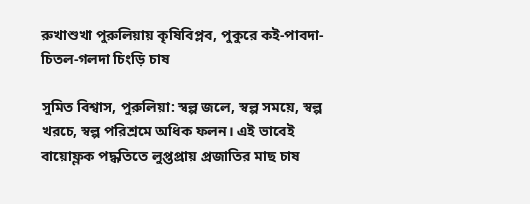রুখাশুখা পুরুলিয়ায় কৃষিবিপ্লব, পুকুরে কই-পাবদা-চিতল-গলদা চিংড়ি চাষ

সুমিত বিশ্বাস, পুরুলিয়া: স্বল্প জলে, স্বল্প সময়ে, স্বল্প খরচে, স্বল্প পরিশ্রমে অধিক ফলন। এই ভাবেই বায়োফ্লক পদ্ধতিতে লুপ্তপ্রায় প্রজাতির মাছ চাষ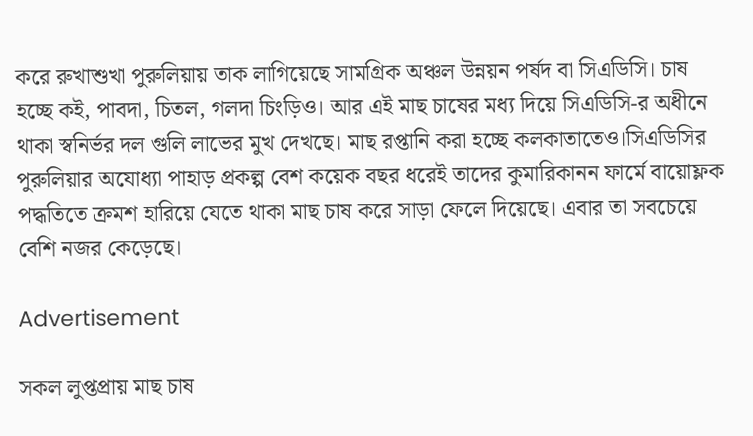করে রুখাশুখা পুরুলিয়ায় তাক লাগিয়েছে সামগ্রিক অঞ্চল উন্নয়ন পর্ষদ বা সিএডিসি। চাষ হচ্ছে কই, পাবদা, চিতল, গলদা চিংড়িও। আর এই মাছ চাষের মধ্য দিয়ে সিএডিসি-র অধীনে থাকা স্বনির্ভর দল গুলি লাভের মুখ দেখছে। মাছ রপ্তানি করা হচ্ছে কলকাতাতেও।সিএডিসির পুরুলিয়ার অযোধ্যা পাহাড় প্রকল্প বেশ কয়েক বছর ধরেই তাদের কুমারিকানন ফার্মে বায়োফ্লক পদ্ধতিতে ক্রমশ হারিয়ে যেতে থাকা মাছ চাষ করে সাড়া ফেলে দিয়েছে। এবার তা সবচেয়ে বেশি নজর কেড়েছে।

Advertisement

সকল লুপ্তপ্রায় মাছ চাষ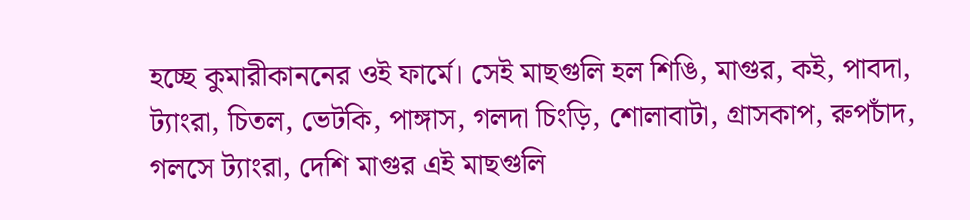হচ্ছে কুমারীকাননের ওই ফার্মে। সেই মাছগুলি হল শিঙি, মাগুর, কই, পাবদা, ট্যাংরা, চিতল, ভেটকি, পাঙ্গাস, গলদা চিংড়ি, শোলাবাটা, গ্রাসকাপ, রুপচাঁদ, গলসে ট্যাংরা, দেশি মাগুর এই মাছগুলি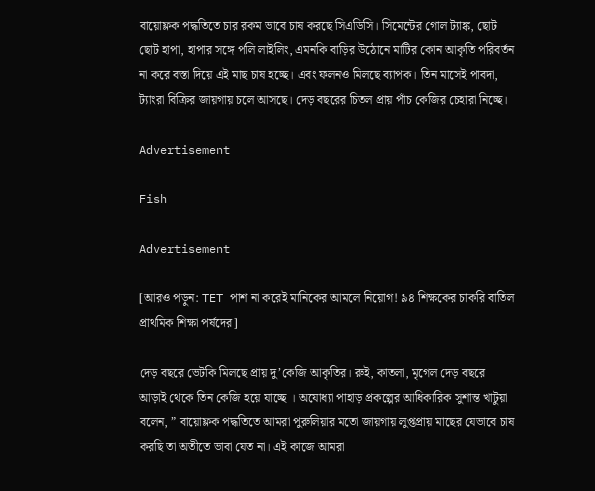বায়োফ্লক পদ্ধতিতে চার রকম ভাবে চাষ করছে সিএডিসি। সিমেন্টের গোল ট্যাঙ্ক, ছোট ছোট হাপা, হাপার সঙ্গে পলি লাইলিং, এমনকি বাড়ির উঠোনে মাটির কোন আকৃতি পরিবর্তন না করে বস্তা দিয়ে এই মাছ চাষ হচ্ছে। এবং ফলনও মিলছে ব্যাপক। তিন মাসেই পাবদা, ট্যাংরা বিক্রির জায়গায় চলে আসছে। দেড় বছরের চিতল প্রায় পাঁচ কেজির চেহারা নিচ্ছে।

Advertisement

Fish

Advertisement

[আরও পড়ুন: TET পাশ না করেই মানিকের আমলে নিয়োগ! ৯৪ শিক্ষকের চাকরি বাতিল প্রাথমিক শিক্ষা পর্ষদের]

দেড় বছরে ভেটকি মিলছে প্রায় দু’কেজি আকৃতির। রুই, কাতলা, মৃগেল দেড় বছরে আড়াই থেকে তিন কেজি হয়ে যাচ্ছে । অযোধ্যা পাহাড় প্রকল্পের আধিকারিক সুশান্ত খাটুয়া বলেন, ” বায়োফ্লক পদ্ধতিতে আমরা পুরুলিয়ার মতো জায়গায় লুপ্তপ্রায় মাছের যেভাবে চাষ করছি তা অতীতে ভাবা যেত না। এই কাজে আমরা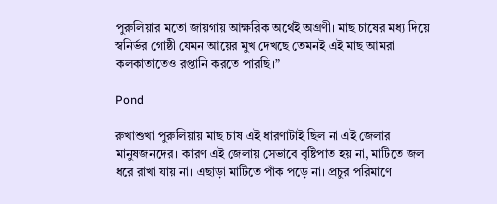পুরুলিয়ার মতো জায়গায় আক্ষরিক অর্থেই অগ্রণী। মাছ চাষের মধ্য দিয়ে স্বনির্ভর গোষ্ঠী যেমন আয়ের মুখ দেখছে তেমনই এই মাছ আমরা কলকাতাতেও রপ্তানি করতে পারছি।”

Pond

রুখাশুখা পুরুলিয়ায় মাছ চাষ এই ধারণাটাই ছিল না এই জেলার মানুষজনদের। কারণ এই জেলায় সেভাবে বৃষ্টিপাত হয় না, মাটিতে জল ধরে রাখা যায় না। এছাড়া মাটিতে পাঁক পড়ে না। প্রচুর পরিমাণে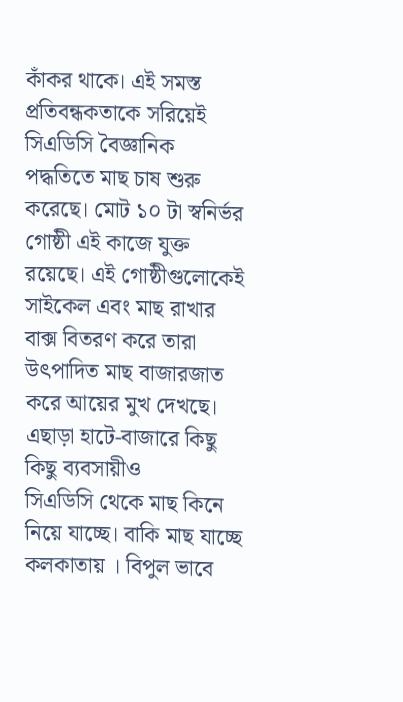কাঁকর থাকে। এই সমস্ত প্রতিবন্ধকতাকে সরিয়েই সিএডিসি বৈজ্ঞানিক পদ্ধতিতে মাছ চাষ শুরু করেছে। মোট ১০ টা স্বনির্ভর গোষ্ঠী এই কাজে যুক্ত রয়েছে। এই গোষ্ঠীগুলোকেই সাইকেল এবং মাছ রাখার বাক্স বিতরণ করে তারা উৎপাদিত মাছ বাজারজাত করে আয়ের মুখ দেখছে। এছাড়া হাটে-বাজারে কিছু কিছু ব্যবসায়ীও
সিএডিসি থেকে মাছ কিনে নিয়ে যাচ্ছে। বাকি মাছ যাচ্ছে কলকাতায় । বিপুল ভাবে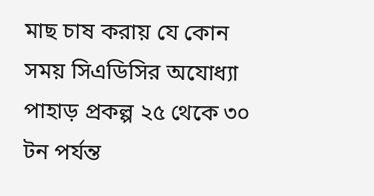মাছ চাষ করায় যে কোন সময় সিএডিসির অযোধ্যা পাহাড় প্রকল্প ২৫ থেকে ৩০ টন পর্যন্ত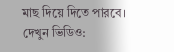মাছ দিয়ে দিতে পারবে।
দেখুন ভিডিও: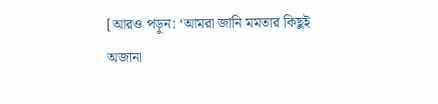[আরও পড়ুন: ‘আমরা জানি মমতার কিছুই অজানা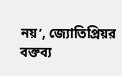নয়’, জ্যোতিপ্রিয়র বক্তব্য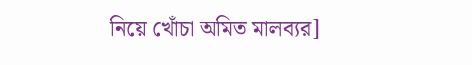নিয়ে খোঁচা অমিত মালব্যর]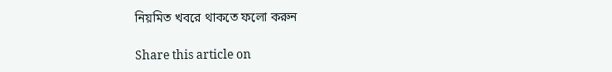নিয়মিত খবরে থাকতে ফলো করুন

Share this article on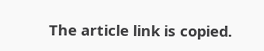The article link is copied.